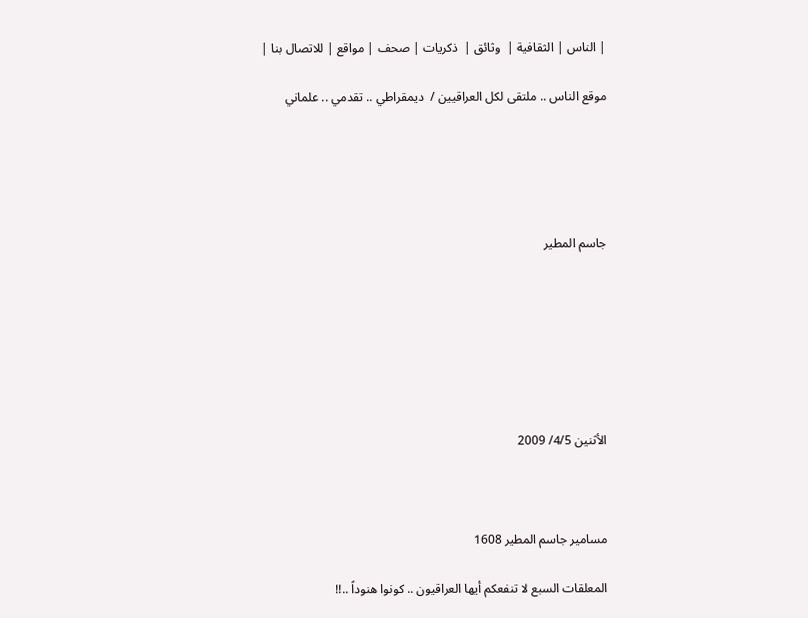| الناس | الثقافية |  وثائق |  ذكريات | صحف | مواقع | للاتصال بنا |

موقع الناس .. ملتقى لكل العراقيين /  ديمقراطي .. تقدمي .. علماني





جاسم المطير







الأثنين 4/5/ 2009



مسامير جاسم المطير 1608

المعلقات السبع لا تنفعكم أيها العراقيون .. كونوا هنوداً ..!!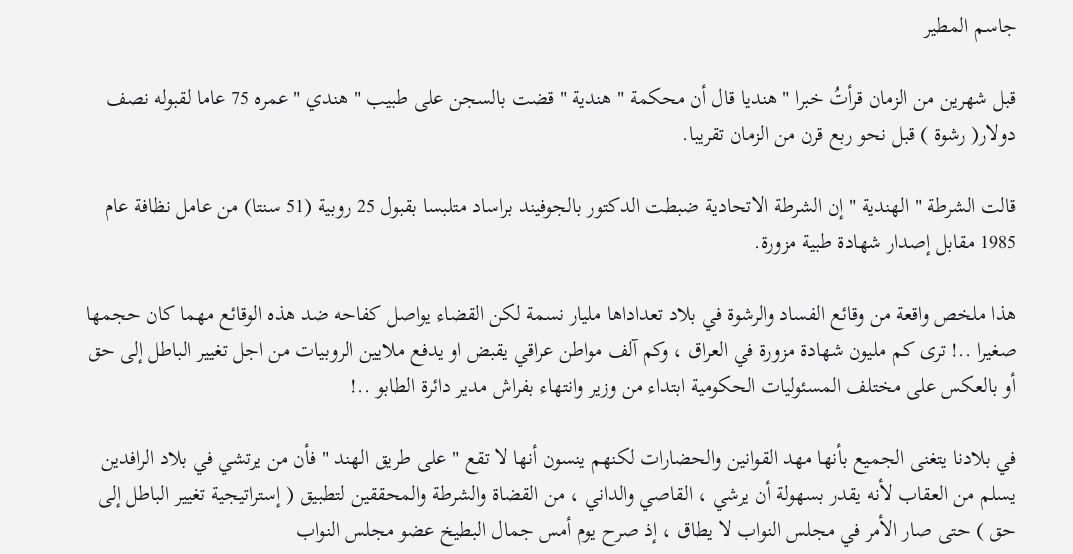جاسم المطير

قبل شهرين من الزمان قرأتُ خبرا " هنديا قال أن محكمة " هندية " قضت بالسجن على طبيب " هندي " عمره 75 عاما لقبوله نصف دولار( رشوة ) قبل نحو ربع قرن من الزمان تقريبا.

قالت الشرطة " الهندية " إن الشرطة الاتحادية ضبطت الدكتور بالجوفيند براساد متلبسا بقبول 25 روبية (51 سنتا) من عامل نظافة عام 1985 مقابل إصدار شهادة طبية مزورة.

هذا ملخص واقعة من وقائع الفساد والرشوة في بلاد تعداداها مليار نسمة لكن القضاء يواصل كفاحه ضد هذه الوقائع مهما كان حجمها صغيرا ..! ترى كم مليون شهادة مزورة في العراق ، وكم آلف مواطن عراقي يقبض او يدفع ملايين الروبيات من اجل تغيير الباطل إلى حق أو بالعكس على مختلف المسئوليات الحكومية ابتداء من وزير وانتهاء بفراش مدير دائرة الطابو ..!

في بلادنا يتغنى الجميع بأنها مهد القوانين والحضارات لكنهم ينسون أنها لا تقع " على طريق الهند " فأن من يرتشي في بلاد الرافدين يسلم من العقاب لأنه يقدر بسهولة أن يرشي ، القاصي والداني ، من القضاة والشرطة والمحققين لتطبيق ( إستراتيجية تغيير الباطل إلى حق ) حتى صار الأمر في مجلس النواب لا يطاق ، إذ صرح يوم أمس جمال البطيخ عضو مجلس النواب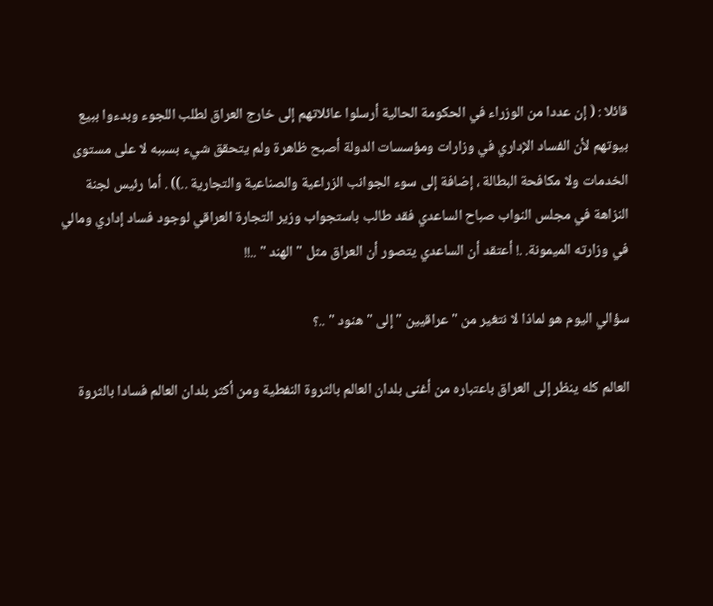قائلا : ( إن عددا من الوزراء في الحكومة الحالية أرسلوا عائلاتهم إلى خارج العراق لطلب اللجوء وبدءوا ببيع بيوتهم لأن الفساد الإداري في وزارات ومؤسسات الدولة أصبح ظاهرة ولم يتحقق شيء بسببه لا على مستوى الخدمات ولا مكافحة البطالة ، إضافة إلى سوء الجوانب الزراعية والصناعية والتجارية ..)) . أما رئيس لجنة النزاهة في مجلس النواب صباح الساعدي فقد طالب باستجواب وزير التجارة العراقي لوجود فساد إداري ومالي في وزارته الميمونة. .! أعتقد أن الساعدي يتصور أن العراق مثل " الهند " ..!!

سؤالي اليوم هو لماذا لا نتغير من " عراقيين " إلى " هنود " ..؟

العالم كله ينظر إلى العراق باعتباره من أغنى بلدان العالم بالثروة النفطية ومن أكثر بلدان العالم فسادا بالثروة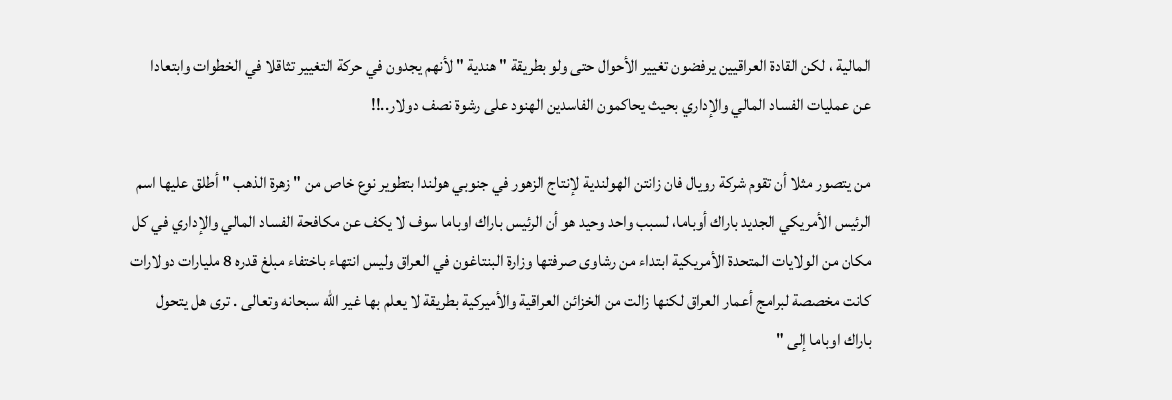المالية ، لكن القادة العراقيين يرفضون تغيير الأحوال حتى ولو بطريقة " هندية " لأنهم يجدون في حركة التغيير تثاقلا في الخطوات وابتعادا عن عمليات الفساد المالي والإداري بحيث يحاكمون الفاسدين الهنود على رشوة نصف دولار..!!

من يتصور مثلا أن تقوم شركة رويال فان زانتن الهولندية لإنتاج الزهور في جنوبي هولندا بتطوير نوع خاص من " زهرة الذهب " أطلق عليها اسم الرئيس الأمريكي الجديد باراك أوباما، لسبب واحد وحيد هو أن الرئيس باراك اوباما سوف لا يكف عن مكافحة الفساد المالي والإداري في كل مكان من الولايات المتحدة الأمريكية ابتداء من رشاوى صرفتها وزارة البنتاغون في العراق وليس انتهاء باختفاء مبلغ قدره 8 مليارات دولارات كانت مخصصة لبرامج أعمار العراق لكنها زالت من الخزائن العراقية والأميركية بطريقة لا يعلم بها غير الله سبحانه وتعالى . ترى هل يتحول باراك اوباما إلى "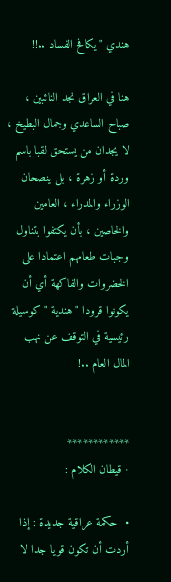هندي " يكافح الفساد ..!!

هنا في العراق نجد النائبين ، صباح الساعدي وجمال البطيخ ، لا يجدان من يستحق لقبا باسم وردة أو زهرة ، بل ينصحان الوزراء والمدراء ، العامين والخاصين ، بأن يكتفوا بتناول وجبات طعامهم اعتمادا على الخضروات والفاكهة أي أن يكونوا قرودا " هندية " كوسيلة رئيسية في التوقف عن نهب المال العام ..!


************
· قيطان الكلام :

•  حكمة عراقية جديدة : إذا أردت أن تكون قويا جدا لا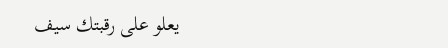يعلو على رقبتك سيف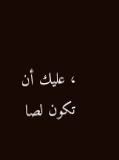، عليك أن تكون لصا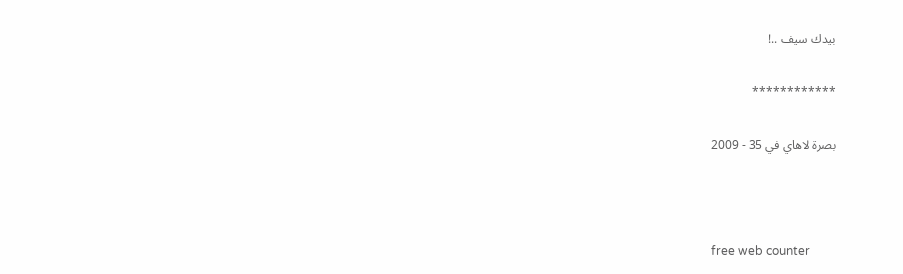بيدك سيف ..!

************

بصرة لاهاي في 35 - 2009



free web counter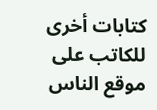كتابات أخرى للكاتب على موقع الناس